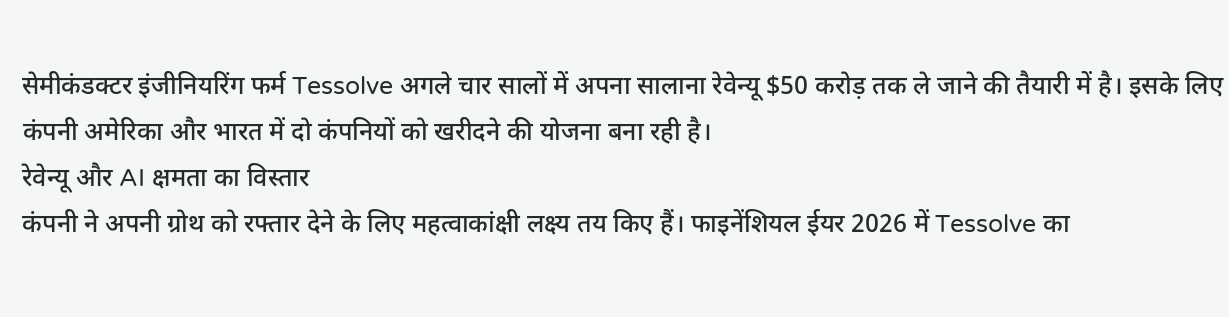सेमीकंडक्टर इंजीनियरिंग फर्म Tessolve अगले चार सालों में अपना सालाना रेवेन्यू $50 करोड़ तक ले जाने की तैयारी में है। इसके लिए कंपनी अमेरिका और भारत में दो कंपनियों को खरीदने की योजना बना रही है।
रेवेन्यू और AI क्षमता का विस्तार
कंपनी ने अपनी ग्रोथ को रफ्तार देने के लिए महत्वाकांक्षी लक्ष्य तय किए हैं। फाइनेंशियल ईयर 2026 में Tessolve का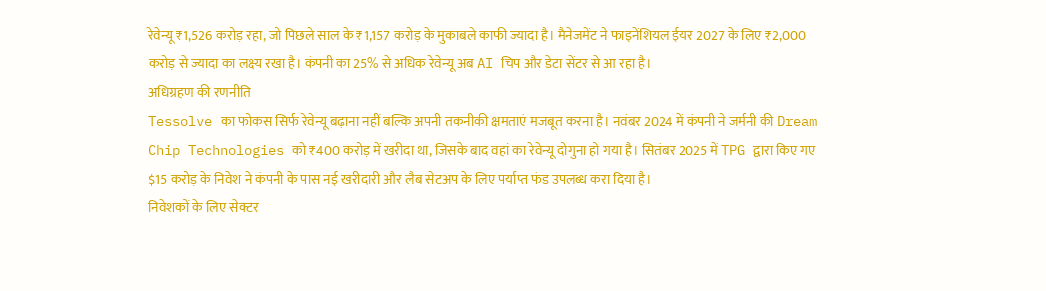रेवेन्यू ₹1,526 करोड़ रहा, जो पिछले साल के ₹1,157 करोड़ के मुकाबले काफी ज्यादा है। मैनेजमेंट ने फाइनेंशियल ईयर 2027 के लिए ₹2,000 करोड़ से ज्यादा का लक्ष्य रखा है। कंपनी का 25% से अधिक रेवेन्यू अब AI चिप और डेटा सेंटर से आ रहा है।
अधिग्रहण की रणनीति
Tessolve का फोकस सिर्फ रेवेन्यू बढ़ाना नहीं बल्कि अपनी तकनीकी क्षमताएं मजबूत करना है। नवंबर 2024 में कंपनी ने जर्मनी की Dream Chip Technologies को ₹400 करोड़ में खरीदा था, जिसके बाद वहां का रेवेन्यू दोगुना हो गया है। सितंबर 2025 में TPG द्वारा किए गए $15 करोड़ के निवेश ने कंपनी के पास नई खरीदारी और लैब सेटअप के लिए पर्याप्त फंड उपलब्ध करा दिया है।
निवेशकों के लिए सेक्टर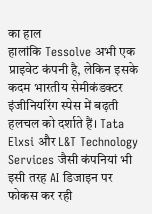का हाल
हालांकि Tessolve अभी एक प्राइवेट कंपनी है, लेकिन इसके कदम भारतीय सेमीकंडक्टर इंजीनियरिंग स्पेस में बढ़ती हलचल को दर्शाते हैं। Tata Elxsi और L&T Technology Services जैसी कंपनियां भी इसी तरह AI डिजाइन पर फोकस कर रही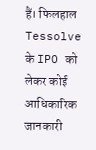हैं। फिलहाल Tessolve के IPO को लेकर कोई आधिकारिक जानकारी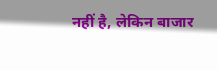नहीं है, लेकिन बाजार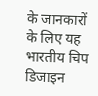के जानकारों के लिए यह भारतीय चिप डिजाइन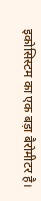इकोसिस्टम का एक बड़ा बैरोमीटर है।